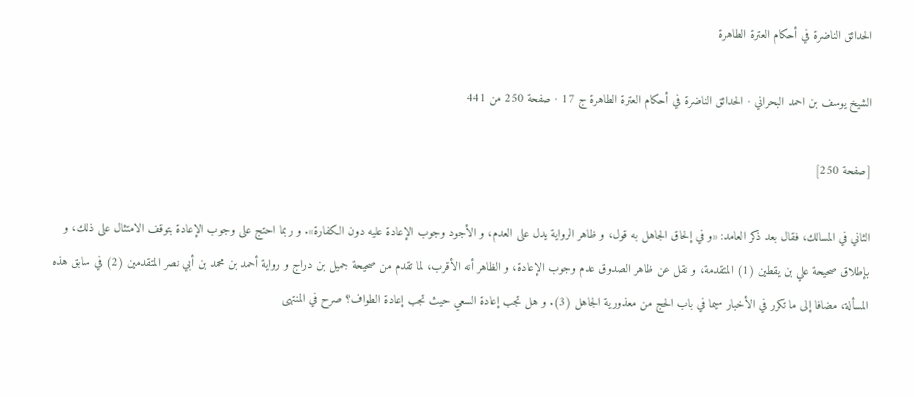الحدائق الناضرة في أحكام العترة الطاهرة

الشيخ يوسف بن احمد البحراني · الحدائق الناضرة في أحكام العترة الطاهرة ج 17 · صفحة 250 من 441

[صفحة 250]

الثاني في المسالك، فقال بعد ذكر العامد: «و في إلحاق الجاهل به قول، و ظاهر الرواية يدل على العدم، و الأجود وجوب الإعادة عليه دون الكفارة». و ربما احتج على وجوب الإعادة بتوقف الامتثال على ذلك، و بإطلاق صحيحة علي بن يقطين (1) المتقدمة، و نقل عن ظاهر الصدوق عدم وجوب الإعادة، و الظاهر أنه الأقرب، لما تقدم من صحيحة جميل بن دراج و رواية أحمد بن محمد بن أبي نصر المتقدمين (2) في سابق هذه المسألة، مضافا إلى ما تكرر في الأخبار سيما في باب الحج من معذورية الجاهل (3). و هل تجب إعادة السعي حيث تجب إعادة الطواف؟ صرح في المنتهى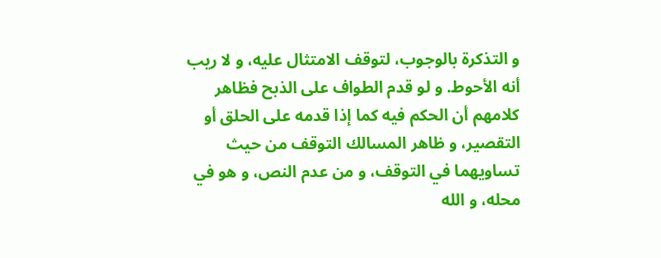و التذكرة بالوجوب، لتوقف الامتثال عليه، و لا ريب أنه الأحوط. و لو قدم الطواف على الذبح فظاهر كلامهم أن الحكم فيه كما إذا قدمه على الحلق أو التقصير، و ظاهر المسالك التوقف من حيث تساويهما في التوقف، و من عدم النص، و هو في محله، و الله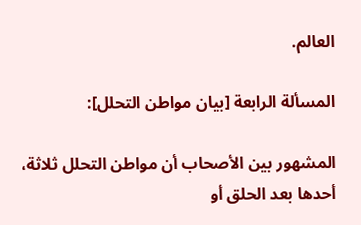العالم.

المسألة الرابعة [بيان مواطن التحلل]:

المشهور بين الأصحاب أن مواطن التحلل ثلاثة، أحدها بعد الحلق أو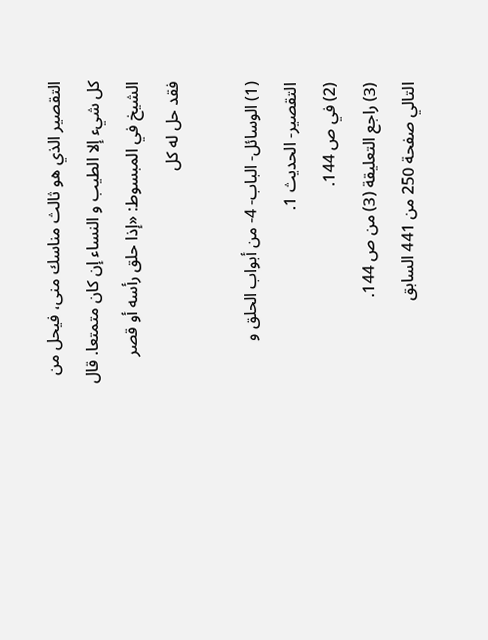التقصير الذي هو ثالث مناسك منى، فيحل من كل شيء إلا الطيب و النساء إن كان متمتعا. قال الشيخ في المبسوط: «إذا حلق رأسه أو قصر فقد حل له كل

(1) الوسائل- الباب- 4- من أبواب الحلق و التقصير- الحديث 1.
(2) في ص 144.
(3) راجع التعليقة (3) من ص 144.
التالي صفحة 250 من 441 السابق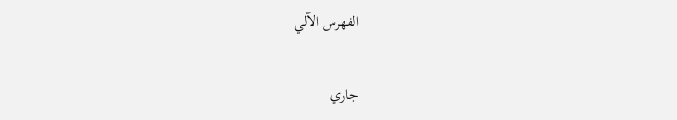الفهرس الآلي

جاري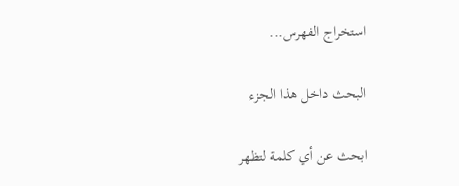استخراج الفهرس...

البحث داخل هذا الجزء

ابحث عن أي كلمة لتظهر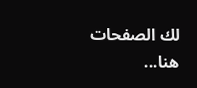لك الصفحات هنا...